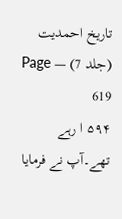تاریخ احمدیت (جلد 7) — Page 619
۵۹۴ ا رہے تھے۔آپ نے فرمایا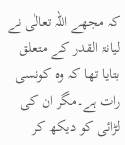کہ مجھے اللہ تعالٰی نے لیانۃ القدر کے متعلق بتایا تھا کہ وہ کونسی رات ہے۔مگر ان کی لڑائی کو دیکھ کر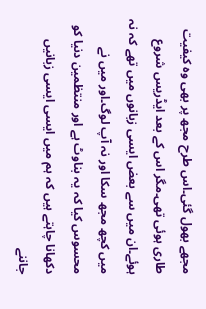مجھے بھول گئی۔اس طرح مجھ پر بھی وہ کیفیت طاری ہوئی تھی۔مگر اس کے بعد ایڈریس شروع ہوئے۔ان میں سے بعض ایسی زبانوں میں تھے کہ نہ میں کچھ مجھ سکا اور نہ آپ لوگ۔اور میں نے محسوس کیا کہ یہ بناوٹ ہے اور منتظمین دنیا کو دکھانا چاہتے ہیں کہ ہم میں ایسی ایسی زبانیں جاننے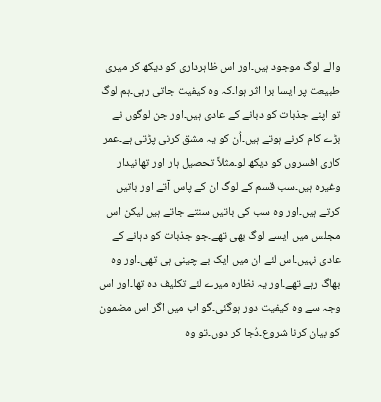والے لوگ موجود ہیں۔اور اس ظاہرداری کو دیکھ کر میری طبیعت پر ایسا برا اثر ہوا۔کہ وہ کیفیت جاتی رہی۔ہم لوگ تو اپنے جذبات کو دبانے کے عادی ہیں۔اور جن لوگوں نے بڑے کام کرنے ہوتے ہیں۔اُن کو یہ مشق کرنی پڑتی ہے۔عمر کاری افسروں کو دیکھ لو۔مثلاً تحصیل ہار اور تھانیدار وغیرہ ہیں۔سب قسم کے لوگ ان کے پاس آتے اور باتیں کرتے ہیں۔اور وہ سب کی باتیں سنتے جاتے ہیں لیکن اس مجلس میں ایسے لوگ بھی تھے۔جو جذبات کو دہانے کے عادی نہیں۔اس لئے ان میں ایک بے چینی ہی تھی۔اور وہ بھاگ رہے تھے۔اور یہ نظارہ میرے لئے تکلیف دہ تھا۔اور اس وجہ سے وہ کیفیت دور ہوگئی۔گو اب میں اگر اس مضمون کو بیان کرنا شروع۔دُجا کر دوں۔تو وہ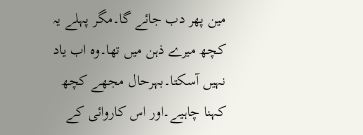مین پھر دب جائے گا۔مگر پہلے یہ کچھ میرے ذہن میں تھا۔وہ اب یاد نہیں آسکتا۔بہرحال مجھے کچھ کہنا چاہیے۔اور اس کاروائی کے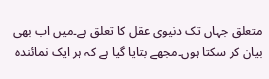متعلق جہاں تک دنیوی عقل کا تعلق ہے۔میں اب بھی بیان کر سکتا ہوں۔مجھے بتایا گیا ہے کہ ہر ایک نمائندہ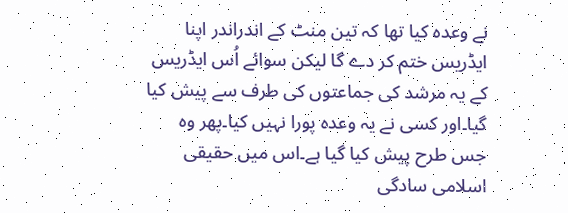نے وعدہ کیا تھا کہ تین منٹ کے اندراندر اپنا ایڈریس ختم کر دے گا لیکن سوائے اُس ایڈریس کے یہ مرشد کی جماعتوں کی طرف سے پیش کیا گیا۔اور کسی نے یہ وعدہ پورا نہیں کیا۔پھر وہ جس طرح پیش کیا گیا ہے۔اس میں حقیقی اسلامی سادگی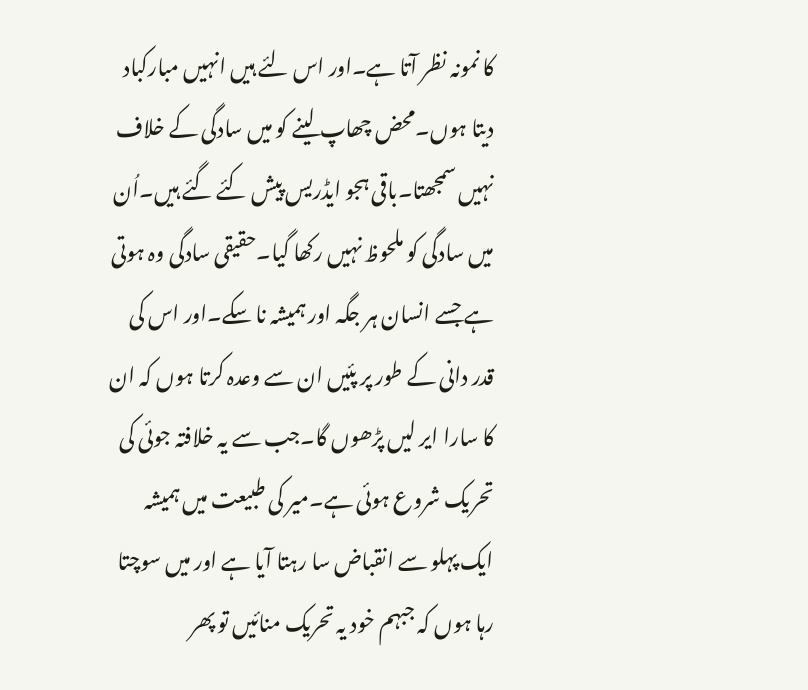کا نمونہ نظر آتا ہے۔اور اس لئے ہیں انہیں مبارکباد دیتا ہوں۔محض چھاپ لینے کو میں سادگی کے خلاف نہیں سمجھتا۔باقی ہجو ایڈریس پیش کئے گئے ہیں۔اُن میں سادگی کو ملحوظ نہیں رکھا گیا۔حقیقی سادگی وہ ہوتی ہے جسے انسان ہر جگہ اور ہمیشہ نا سکے۔اور اس کی قدر دانی کے طور پر پئیں ان سے وعدہ کرتا ہوں کہ ان کا سارا ایر لیں پڑھوں گا۔جب سے یہ خلافتہ جوئی کی تحریک شروع ہوئی ہے۔میر کی طبیعت میں ہمیشہ ایک پہلو سے انقباض سا رہتا آیا ہے اور میں سوچتا رہا ہوں کہ جبہم خود یہ تحریک منائیں تو پھر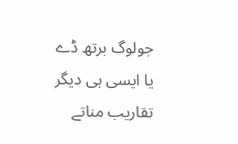جولوگ برتھ ڈے یا ایسی ہی دیگر تقاریب مناتے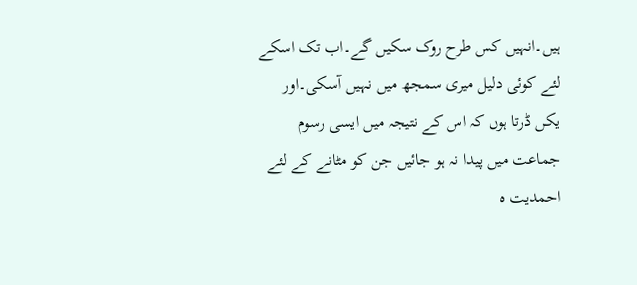ہیں۔انہیں کس طرح روک سکیں گے۔اب تک اسکے لئے کوئی دلیل میری سمجھ میں نہیں آسکی۔اور یکں ڈرتا ہوں کہ اس کے نتیجہ میں ایسی رسوم جماعت میں پیدا نہ ہو جائیں جن کو مٹانے کے لئے احمدیت ه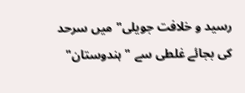رسید و خلافت جویلی" میں سرحد کی بجائے غلطی سے " ہندوستان"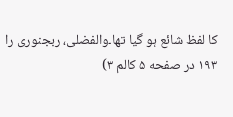کا لفظ شائع ہو گیا تھا۔والفضلی، ربجنوری را ۱۹۳ در صفحه ۵ کالم ۳)